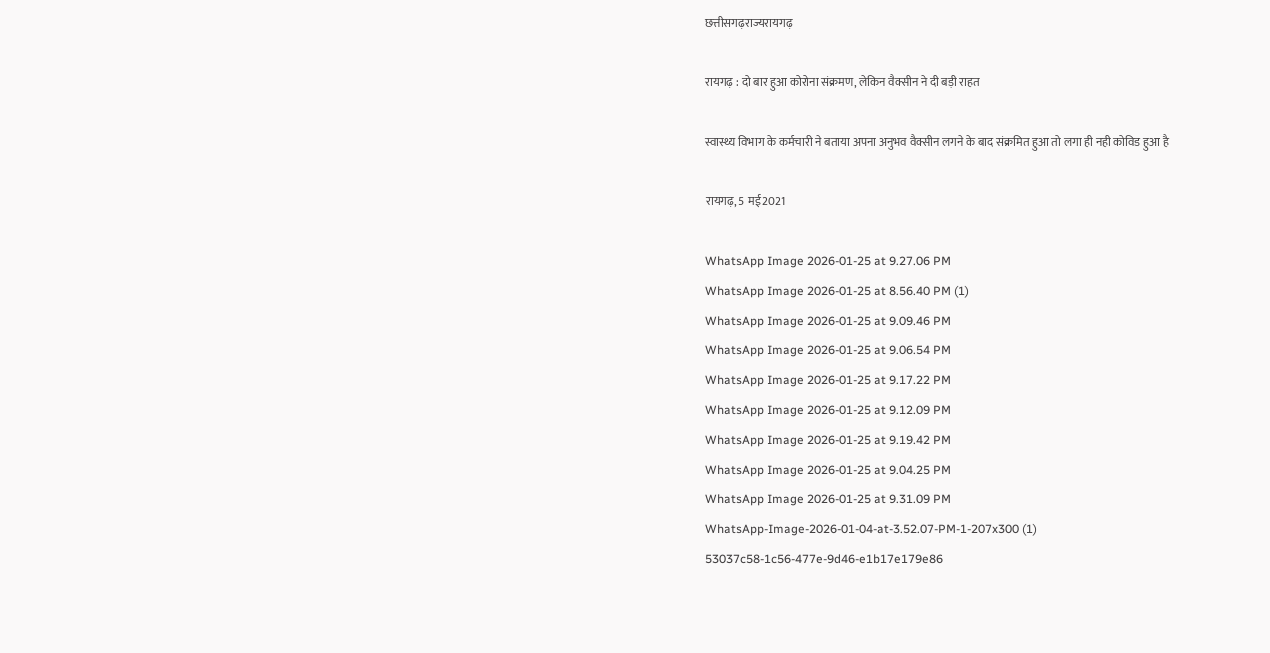छत्तीसगढ़राज्यरायगढ़

रायगढ़ : दो बार हुआ कोरोना संक्रमण, लेकिन वैक्सीन ने दी बड़ी राहत

स्वास्थ्य विभाग के कर्मचारी ने बताया अपना अनुभव वैक्सीन लगने के बाद संक्रमित हुआ तो लगा ही नही कोविड हुआ है

रायगढ़, 5 मई2021

WhatsApp Image 2026-01-25 at 9.27.06 PM
WhatsApp Image 2026-01-25 at 8.56.40 PM (1)
WhatsApp Image 2026-01-25 at 9.09.46 PM
WhatsApp Image 2026-01-25 at 9.06.54 PM
WhatsApp Image 2026-01-25 at 9.17.22 PM
WhatsApp Image 2026-01-25 at 9.12.09 PM
WhatsApp Image 2026-01-25 at 9.19.42 PM
WhatsApp Image 2026-01-25 at 9.04.25 PM
WhatsApp Image 2026-01-25 at 9.31.09 PM
WhatsApp-Image-2026-01-04-at-3.52.07-PM-1-207x300 (1)
53037c58-1c56-477e-9d46-e1b17e179e86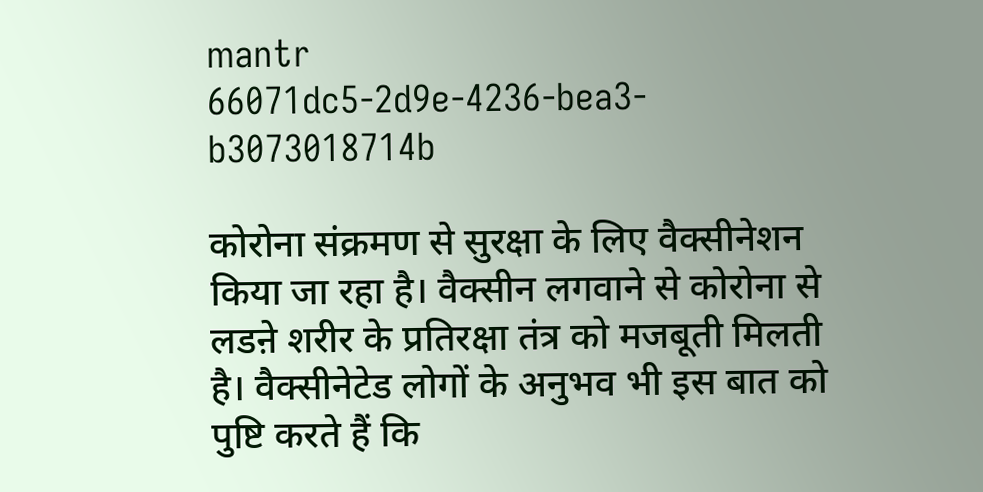mantr
66071dc5-2d9e-4236-bea3-b3073018714b

कोरोना संक्रमण से सुरक्षा के लिए वैक्सीनेशन किया जा रहा है। वैक्सीन लगवाने से कोरोना से लडऩे शरीर के प्रतिरक्षा तंत्र को मजबूती मिलती है। वैक्सीनेटेड लोगों के अनुभव भी इस बात को पुष्टि करते हैं कि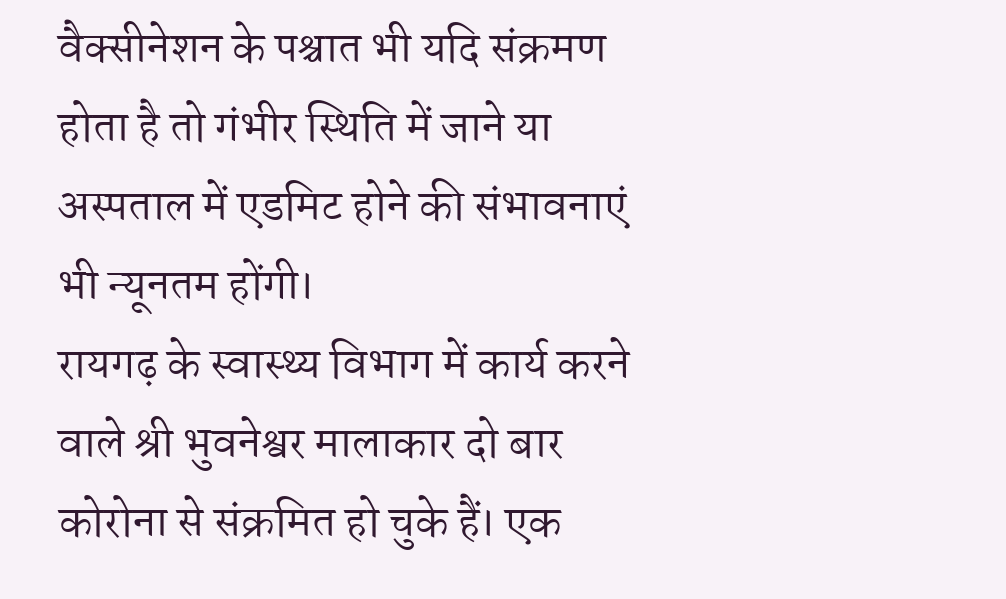वैक्सीनेशन के पश्चात भी यदि संक्रमण होता है तो गंभीर स्थिति में जाने या अस्पताल में एडमिट होने की संभावनाएं भी न्यूनतम होंगी।
रायगढ़ के स्वास्थ्य विभाग में कार्य करने वाले श्री भुवनेश्वर मालाकार दो बार कोरोना से संक्रमित हो चुके हैं। एक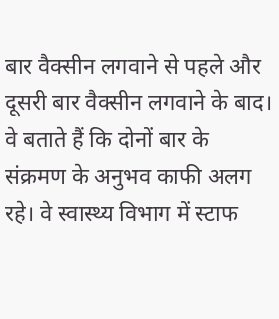बार वैक्सीन लगवाने से पहले और दूसरी बार वैक्सीन लगवाने के बाद। वे बताते हैं कि दोनों बार के संक्रमण के अनुभव काफी अलग रहे। वे स्वास्थ्य विभाग में स्टाफ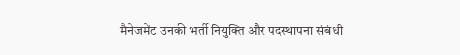मैनेजमेंट उनकी भर्ती नियुक्ति और पदस्थापना संबंधी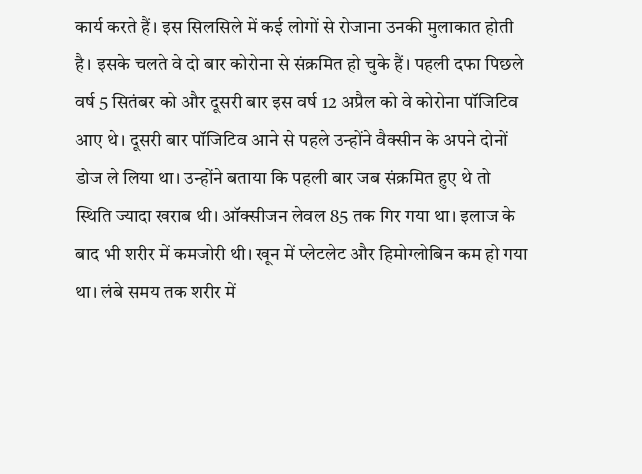कार्य करते हैं। इस सिलसिले में कई लोगों से रोजाना उनकी मुलाकात होती है। इसके चलते वे दो बार कोरोना से संक्रमित हो चुके हैं। पहली दफा पिछले वर्ष 5 सितंबर को और दूसरी बार इस वर्ष 12 अप्रैल को वे कोरोना पॉजिटिव आए थे। दूसरी बार पॉजिटिव आने से पहले उन्होंने वैक्सीन के अपने दोनों डोज ले लिया था। उन्होंने बताया कि पहली बार जब संक्रमित हुए थे तो स्थिति ज्यादा खराब थी। ऑक्सीजन लेवल 85 तक गिर गया था। इलाज के बाद भी शरीर में कमजोरी थी। खून में प्लेटलेट और हिमोग्लोबिन कम हो गया था। लंबे समय तक शरीर में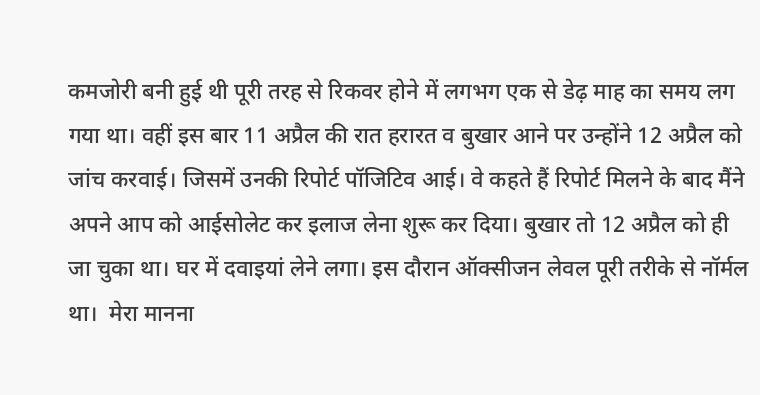कमजोरी बनी हुई थी पूरी तरह से रिकवर होने में लगभग एक से डेढ़ माह का समय लग गया था। वहीं इस बार 11 अप्रैल की रात हरारत व बुखार आने पर उन्होंने 12 अप्रैल को जांच करवाई। जिसमें उनकी रिपोर्ट पॉजिटिव आई। वे कहते हैं रिपोर्ट मिलने के बाद मैंने अपने आप को आईसोलेट कर इलाज लेना शुरू कर दिया। बुखार तो 12 अप्रैल को ही जा चुका था। घर में दवाइयां लेने लगा। इस दौरान ऑक्सीजन लेवल पूरी तरीके से नॉर्मल था।  मेरा मानना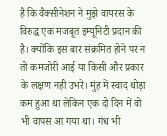है कि वैक्सीनेशन ने मुझे वायरस के विरुद्ध एक मजबूत इम्यूनिटी प्रदान की है। क्योंकि इस बार संक्रमित होने पर न तो कमजोरी आई या किसी और प्रकार के लक्षण नही उभरे। मुंह में स्वाद थोड़ा कम हुआ था लेकिन एक दो दिन में वो भी वापस आ गया था। गंध भी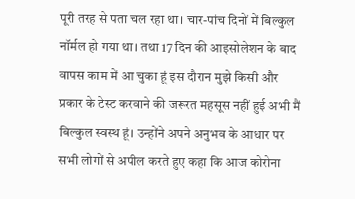पूरी तरह से पता चल रहा था। चार-पांच दिनों में बिल्कुल नॉर्मल हो गया था। तथा 17 दिन की आइसोलेशन के बाद वापस काम में आ चुका हूं इस दौरान मुझे किसी और प्रकार के टेस्ट करवाने की जरूरत महसूस नहीं हुई अभी मैं बिल्कुल स्वस्थ हूं। उन्होंने अपने अनुभव के आधार पर सभी लोगों से अपील करते हुए कहा कि आज कोरोना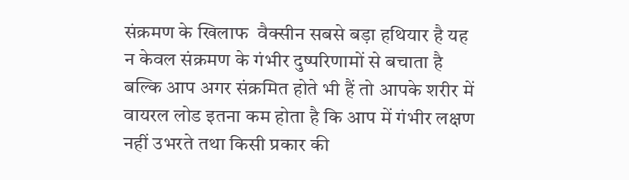संक्रमण के खिलाफ  वैक्सीन सबसे बड़ा हथियार है यह न केवल संक्रमण के गंभीर दुष्परिणामों से बचाता है बल्कि आप अगर संक्रमित होते भी हैं तो आपके शरीर में वायरल लोड इतना कम होता है कि आप में गंभीर लक्षण नहीं उभरते तथा किसी प्रकार की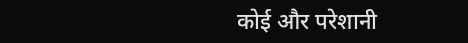कोई और परेशानी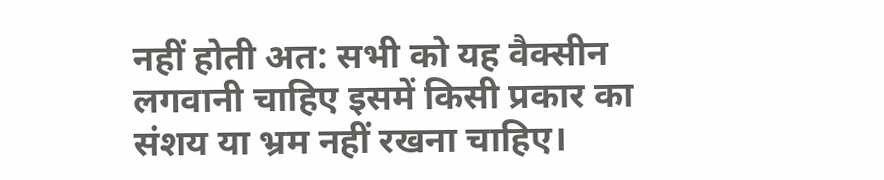नहीं होती अत: सभी को यह वैक्सीन लगवानी चाहिए इसमें किसी प्रकार का संशय या भ्रम नहीं रखना चाहिए।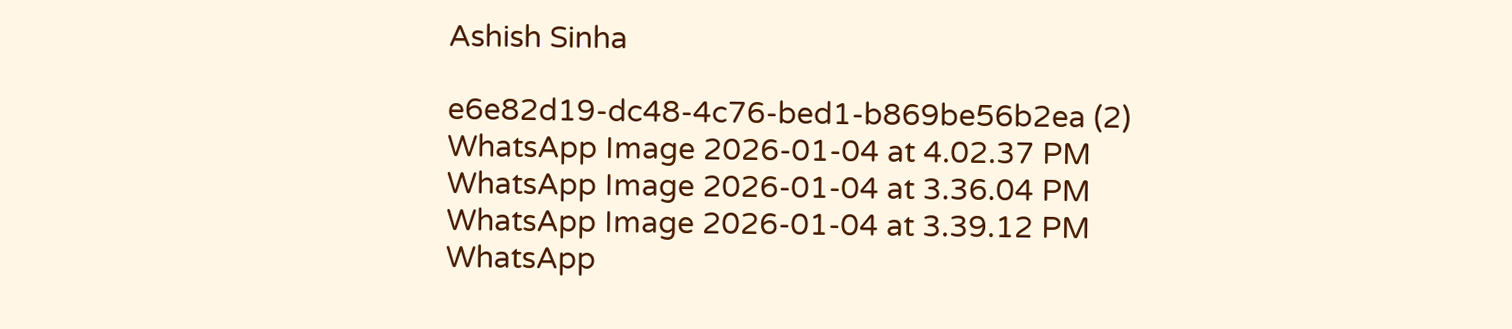Ashish Sinha

e6e82d19-dc48-4c76-bed1-b869be56b2ea (2)
WhatsApp Image 2026-01-04 at 4.02.37 PM
WhatsApp Image 2026-01-04 at 3.36.04 PM
WhatsApp Image 2026-01-04 at 3.39.12 PM
WhatsApp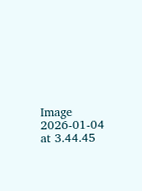Image 2026-01-04 at 3.44.45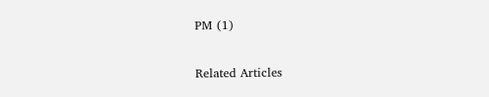PM (1)

Related Articles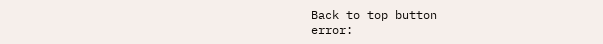Back to top button
error: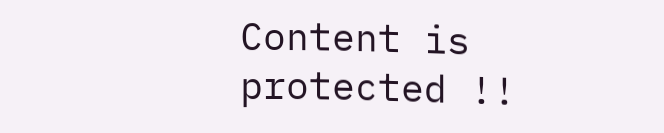Content is protected !!